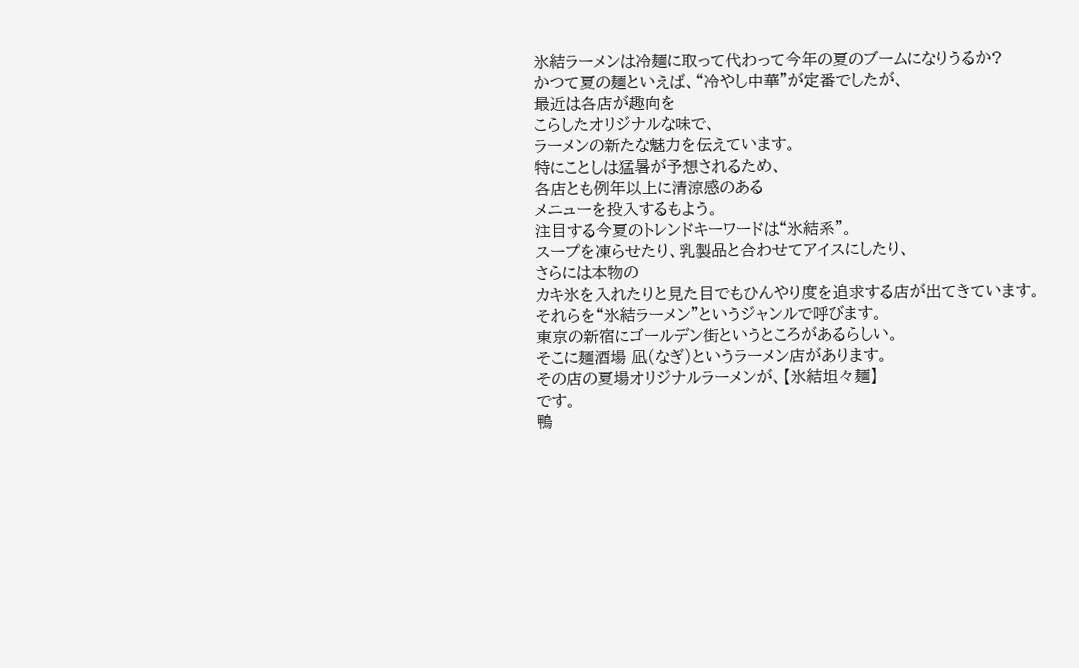氷結ラーメンは冷麺に取って代わって今年の夏のブームになりうるか?
かつて夏の麺といえば、“冷やし中華”が定番でしたが、
最近は各店が趣向を
こらしたオリジナルな味で、
ラーメンの新たな魅力を伝えています。
特にことしは猛暑が予想されるため、
各店とも例年以上に清涼感のある
メニューを投入するもよう。
注目する今夏のトレンドキーワードは“氷結系”。
スープを凍らせたり、乳製品と合わせてアイスにしたり、
さらには本物の
カキ氷を入れたりと見た目でもひんやり度を追求する店が出てきています。
それらを“氷結ラーメン”というジャンルで呼びます。
東京の新宿にゴールデン街というところがあるらしい。
そこに麺酒場 凪(なぎ)というラーメン店があります。
その店の夏場オリジナルラーメンが、【氷結坦々麺】
です。
鴨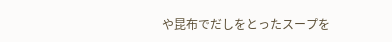や昆布でだしをとったスープを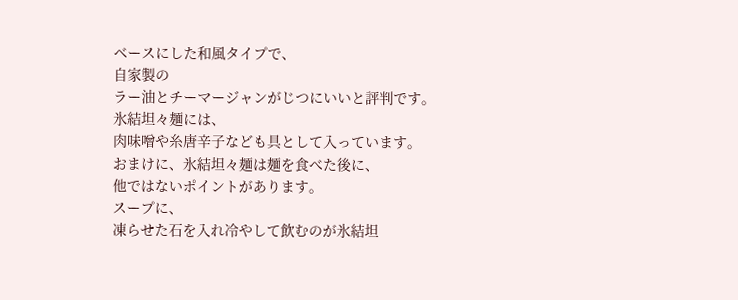ベースにした和風タイプで、
自家製の
ラー油とチーマージャンがじつにいいと評判です。
氷結坦々麺には、
肉味噌や糸唐辛子なども具として入っています。
おまけに、氷結坦々麺は麺を食べた後に、
他ではないポイントがあります。
スープに、
凍らせた石を入れ冷やして飲むのが氷結坦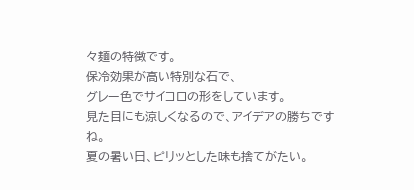々麺の特徴です。
保冷効果が高い特別な石で、
グレー色でサイコロの形をしています。
見た目にも涼しくなるので、アイデアの勝ちですね。
夏の暑い日、ピリッとした味も捨てがたい。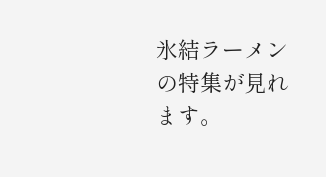氷結ラーメンの特集が見れます。